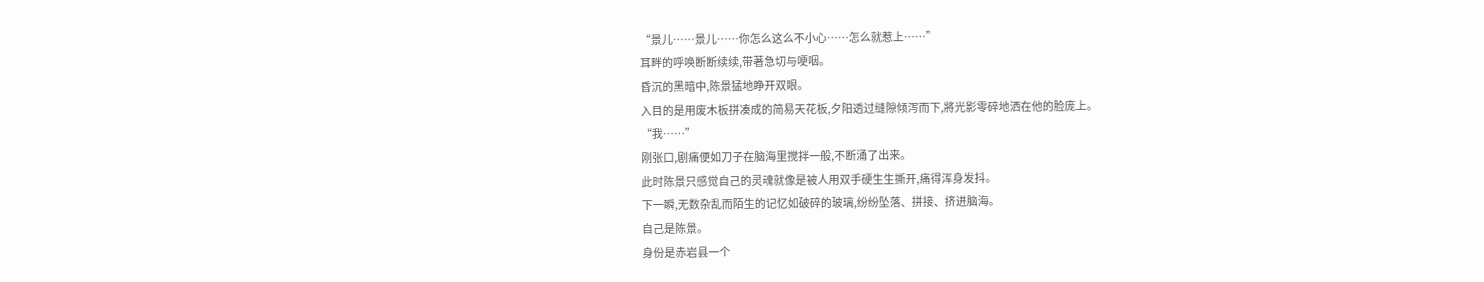“景儿……景儿……你怎么这么不小心……怎么就惹上……”
耳畔的呼唤断断续续,带著急切与哽咽。
昏沉的黑暗中,陈景猛地睁开双眼。
入目的是用废木板拼凑成的简易天花板,夕阳透过缝隙倾泻而下,將光影零碎地洒在他的脸庞上。
“我……”
刚张口,剧痛便如刀子在脑海里搅拌一般,不断涌了出来。
此时陈景只感觉自己的灵魂就像是被人用双手硬生生撕开,痛得浑身发抖。
下一瞬,无数杂乱而陌生的记忆如破碎的玻璃,纷纷坠落、拼接、挤进脑海。
自己是陈景。
身份是赤岩县一个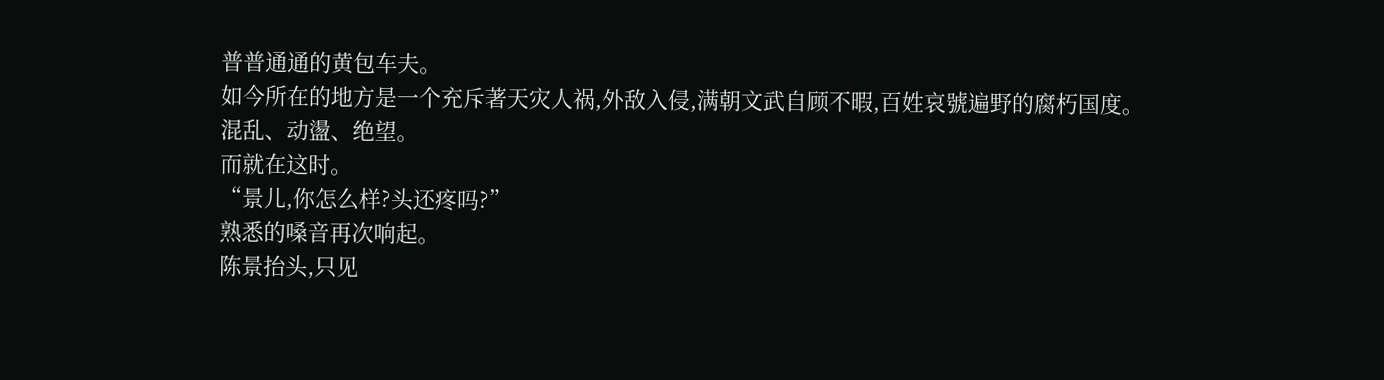普普通通的黄包车夫。
如今所在的地方是一个充斥著天灾人祸,外敌入侵,满朝文武自顾不暇,百姓哀號遍野的腐朽国度。
混乱、动盪、绝望。
而就在这时。
“景儿,你怎么样?头还疼吗?”
熟悉的嗓音再次响起。
陈景抬头,只见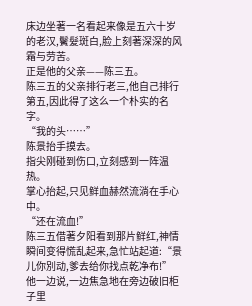床边坐著一名看起来像是五六十岁的老汉,鬢髮斑白,脸上刻著深深的风霜与劳苦。
正是他的父亲——陈三五。
陈三五的父亲排行老三,他自己排行第五,因此得了这么一个朴实的名字。
“我的头……”
陈景抬手摸去。
指尖刚碰到伤口,立刻感到一阵温热。
掌心抬起,只见鲜血赫然流淌在手心中。
“还在流血!”
陈三五借著夕阳看到那片鲜红,神情瞬间变得慌乱起来,急忙站起道:“景儿你別动,爹去给你找点乾净布!”
他一边说,一边焦急地在旁边破旧柜子里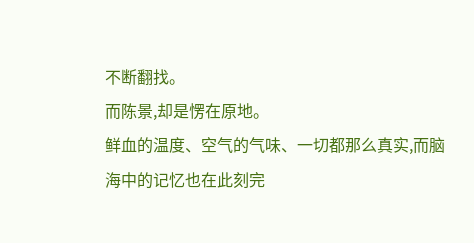不断翻找。
而陈景,却是愣在原地。
鲜血的温度、空气的气味、一切都那么真实,而脑海中的记忆也在此刻完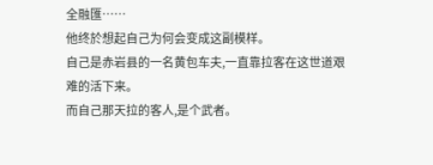全融匯……
他终於想起自己为何会变成这副模样。
自己是赤岩县的一名黄包车夫,一直靠拉客在这世道艰难的活下来。
而自己那天拉的客人,是个武者。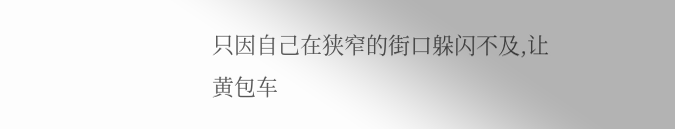只因自己在狭窄的街口躲闪不及,让黄包车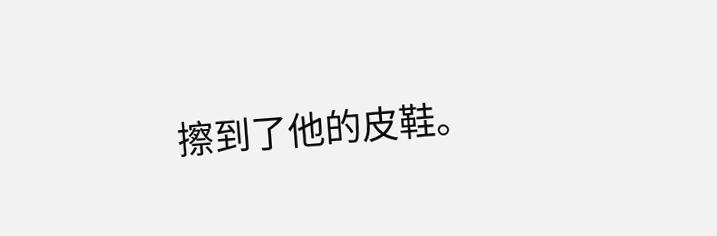擦到了他的皮鞋。